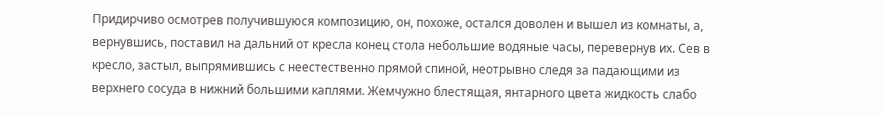Придирчиво осмотрев получившуюся композицию, он, похоже, остался доволен и вышел из комнаты, а, вернувшись, поставил на дальний от кресла конец стола небольшие водяные часы, перевернув их. Сев в кресло, застыл, выпрямившись с неестественно прямой спиной, неотрывно следя за падающими из верхнего сосуда в нижний большими каплями. Жемчужно блестящая, янтарного цвета жидкость слабо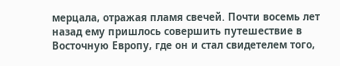мерцала, отражая пламя свечей. Почти восемь лет назад ему пришлось совершить путешествие в Восточную Европу, где он и стал свидетелем того,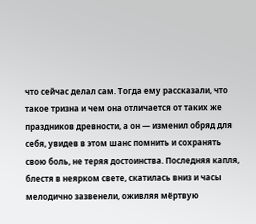что сейчас делал сам. Тогда ему рассказали, что такое тризна и чем она отличается от таких же праздников древности, а он — изменил обряд для себя, увидев в этом шанс помнить и сохранять свою боль, не теряя достоинства. Последняя капля, блестя в неярком свете, скатилась вниз и часы мелодично зазвенели, оживляя мёртвую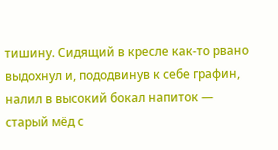тишину. Сидящий в кресле как-то рвано выдохнул и, пододвинув к себе графин, налил в высокий бокал напиток — старый мёд с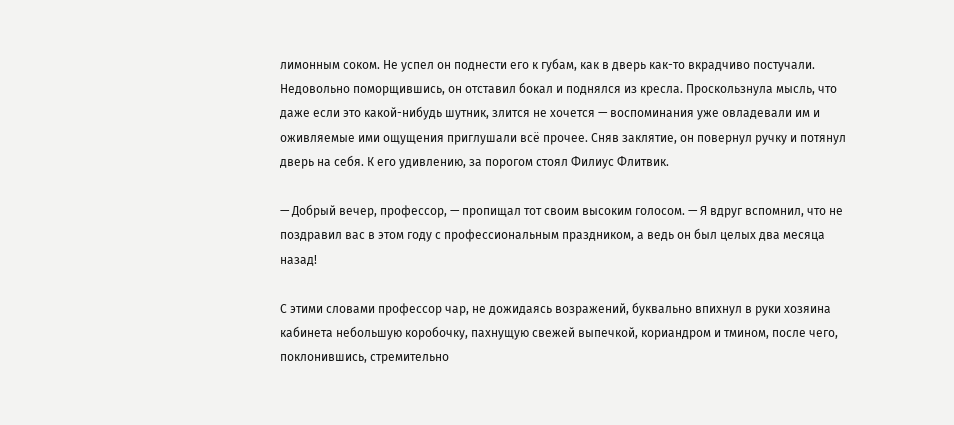лимонным соком. Не успел он поднести его к губам, как в дверь как-то вкрадчиво постучали. Недовольно поморщившись, он отставил бокал и поднялся из кресла. Проскользнула мысль, что даже если это какой-нибудь шутник, злится не хочется — воспоминания уже овладевали им и оживляемые ими ощущения приглушали всё прочее. Сняв заклятие, он повернул ручку и потянул дверь на себя. К его удивлению, за порогом стоял Филиус Флитвик.

— Добрый вечер, профессор, — пропищал тот своим высоким голосом. — Я вдруг вспомнил, что не поздравил вас в этом году с профессиональным праздником, а ведь он был целых два месяца назад!

С этими словами профессор чар, не дожидаясь возражений, буквально впихнул в руки хозяина кабинета небольшую коробочку, пахнущую свежей выпечкой, кориандром и тмином, после чего, поклонившись, стремительно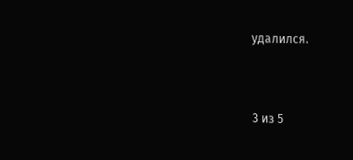удалился.



3 из 5